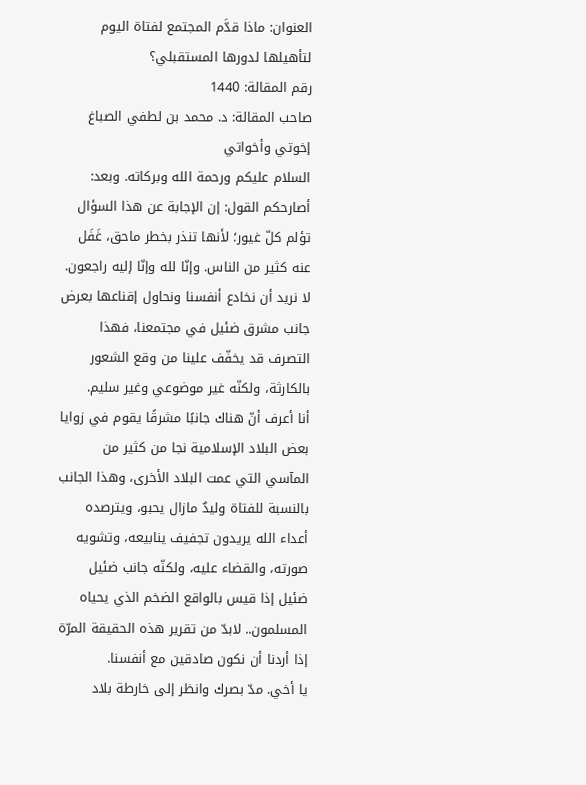العنوان: ماذا قدَّم المجتمع لفتاة اليوم لتأهيلها لدورها المستقبلي؟
رقم المقالة: 1440
صاحب المقالة: د. محمد بن لطفي الصباغ
إخوتي وأخواتي
السلام عليكم ورحمة الله وبركاته. وبعد:
أصارحكم القول: إن الإجابة عن هذا السؤال تؤلم كلّ غيور؛ لأنها تنذر بخطر ماحق، غَفَل عنه كثير من الناس. وإنّا لله وإنّا إليه راجعون.
لا نريد أن نخادع أنفسنا ونحاول إقناعها بعرض جانب مشرق ضئيل في مجتمعنا، فهذا التصرف قد يخفّف علينا من وقع الشعور بالكارثة، ولكنّه غير موضوعي وغير سليم.
أنا أعرف أنّ هناك جانبًا مشرقًا يقوم في زوايا بعض البلاد الإسلامية نجا من كثير من المآسي التي عمت البلاد الأخرى، وهذا الجانب بالنسبة للفتاة وليدٌ مازال يحبو، ويترصده أعداء الله يريدون تجفيف ينابيعه، وتشويه صورته، والقضاء عليه، ولكنّه جانب ضئيل ضئيل إذا قيس بالواقع الضخم الذي يحياه المسلمون.. لابدّ من تقرير هذه الحقيقة المرّة إذا أردنا أن نكون صادقين مع أنفسنا.
يا أخي. مدّ بصرك وانظر إلى خارطة بلاد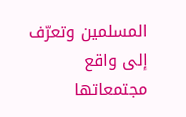المسلمين وتعرّف إلى واقع مجتمعاتها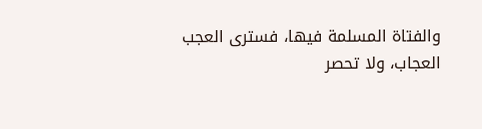والفتاة المسلمة فيها، فسترى العجب العجاب، ولا تحصر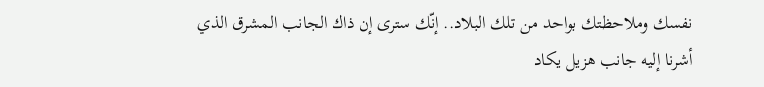نفسك وملاحظتك بواحد من تلك البلاد.. إنّك سترى إن ذاك الجانب المشرق الذي أشرنا إليه جانب هزيل يكاد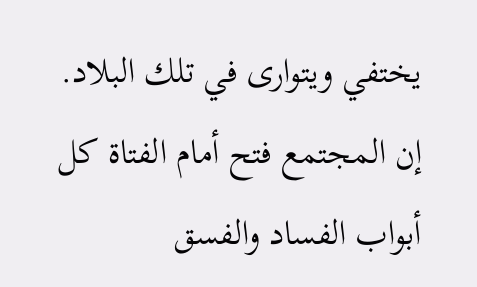يختفي ويتوارى في تلك البلاد.
إن المجتمع فتح أمام الفتاة كل أبواب الفساد والفسق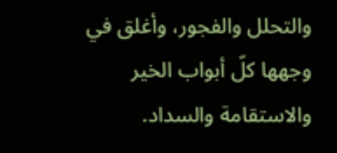والتحلل والفجور، وأغلق في وجهها كلّ أبواب الخير والاستقامة والسداد.